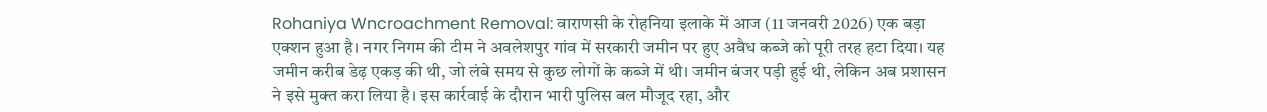Rohaniya Wncroachment Removal: वाराणसी के रोहनिया इलाके में आज (11 जनवरी 2026) एक बड़ा एक्शन हुआ है। नगर निगम की टीम ने अवलेशपुर गांव में सरकारी जमीन पर हुए अवैध कब्जे को पूरी तरह हटा दिया। यह जमीन करीब डेढ़ एकड़ की थी, जो लंबे समय से कुछ लोगों के कब्जे में थी। जमीन बंजर पड़ी हुई थी, लेकिन अब प्रशासन ने इसे मुक्त करा लिया है। इस कार्रवाई के दौरान भारी पुलिस बल मौजूद रहा, और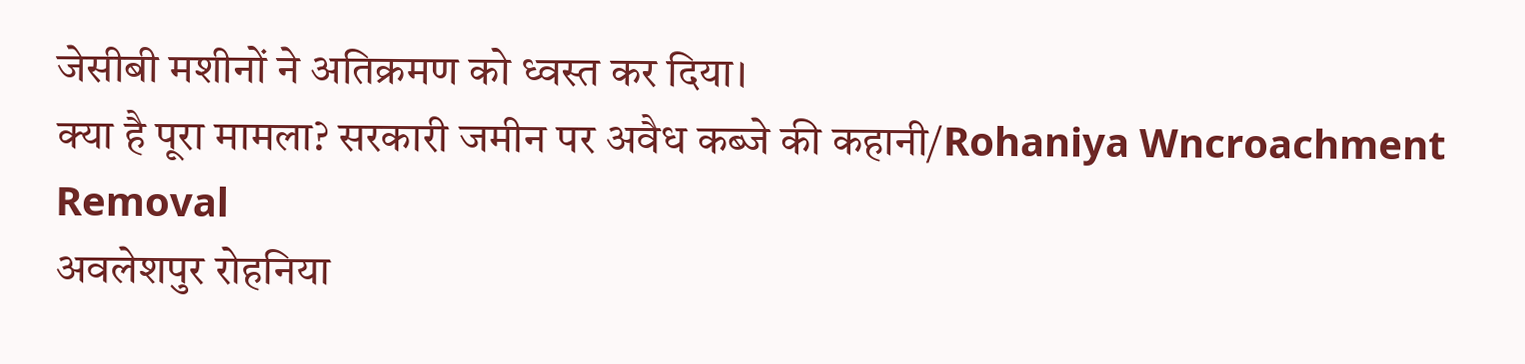जेसीबी मशीनों ने अतिक्रमण को ध्वस्त कर दिया।
क्या है पूरा मामला? सरकारी जमीन पर अवैध कब्जे की कहानी/Rohaniya Wncroachment Removal
अवलेशपुर रोहनिया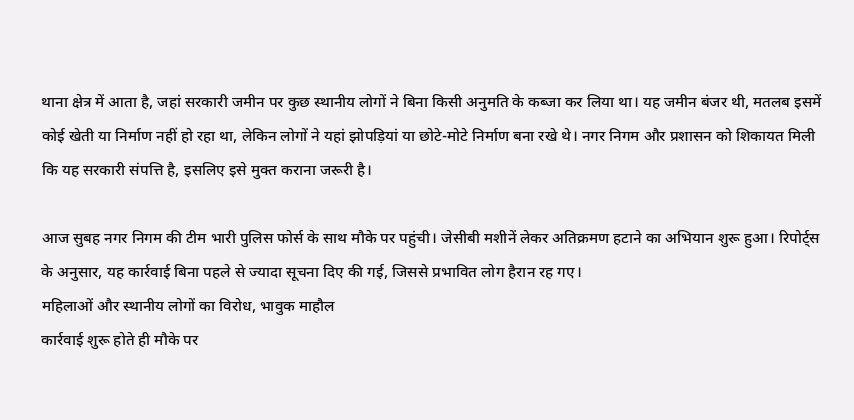थाना क्षेत्र में आता है, जहां सरकारी जमीन पर कुछ स्थानीय लोगों ने बिना किसी अनुमति के कब्जा कर लिया था। यह जमीन बंजर थी, मतलब इसमें कोई खेती या निर्माण नहीं हो रहा था, लेकिन लोगों ने यहां झोपड़ियां या छोटे-मोटे निर्माण बना रखे थे। नगर निगम और प्रशासन को शिकायत मिली कि यह सरकारी संपत्ति है, इसलिए इसे मुक्त कराना जरूरी है।

आज सुबह नगर निगम की टीम भारी पुलिस फोर्स के साथ मौके पर पहुंची। जेसीबी मशीनें लेकर अतिक्रमण हटाने का अभियान शुरू हुआ। रिपोर्ट्स के अनुसार, यह कार्रवाई बिना पहले से ज्यादा सूचना दिए की गई, जिससे प्रभावित लोग हैरान रह गए।
महिलाओं और स्थानीय लोगों का विरोध, भावुक माहौल
कार्रवाई शुरू होते ही मौके पर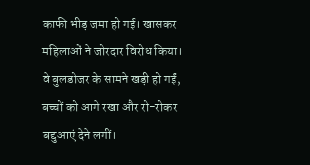काफी भीड़ जमा हो गई। खासकर महिलाओं ने जोरदार विरोध किया। वे बुलडोजर के सामने खड़ी हो गईं, बच्चों को आगे रखा और रो-रोकर बद्दुआएं देने लगीं।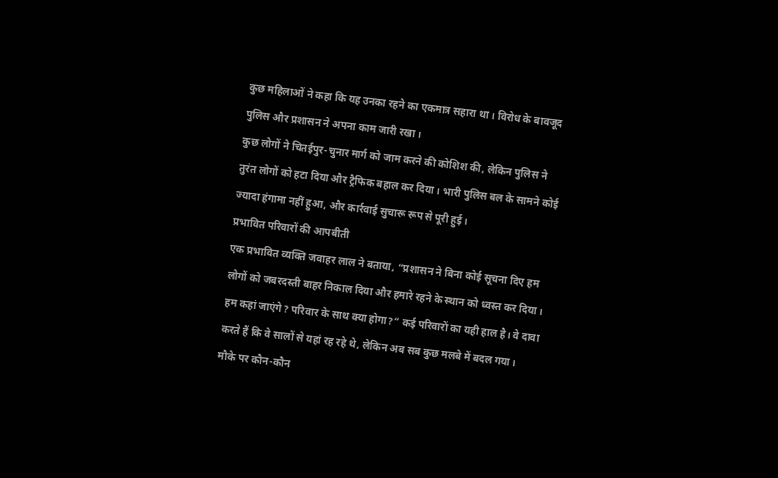कुछ महिलाओं ने कहा कि यह उनका रहने का एकमात्र सहारा था। विरोध के बावजूद पुलिस और प्रशासन ने अपना काम जारी रखा।
कुछ लोगों ने चितईपुर-चुनार मार्ग को जाम करने की कोशिश की, लेकिन पुलिस ने तुरंत लोगों को हटा दिया और ट्रैफिक बहाल कर दिया। भारी पुलिस बल के सामने कोई ज्यादा हंगामा नहीं हुआ, और कार्रवाई सुचारू रूप से पूरी हुई।
प्रभावित परिवारों की आपबीती
एक प्रभावित व्यक्ति जवाहर लाल ने बताया, “प्रशासन ने बिना कोई सूचना दिए हम लोगों को जबरदस्ती बाहर निकाल दिया और हमारे रहने के स्थान को ध्वस्त कर दिया। हम कहां जाएंगे? परिवार के साथ क्या होगा?” कई परिवारों का यही हाल है। वे दावा करते हैं कि वे सालों से यहां रह रहे थे, लेकिन अब सब कुछ मलबे में बदल गया।
मौके पर कौन-कौन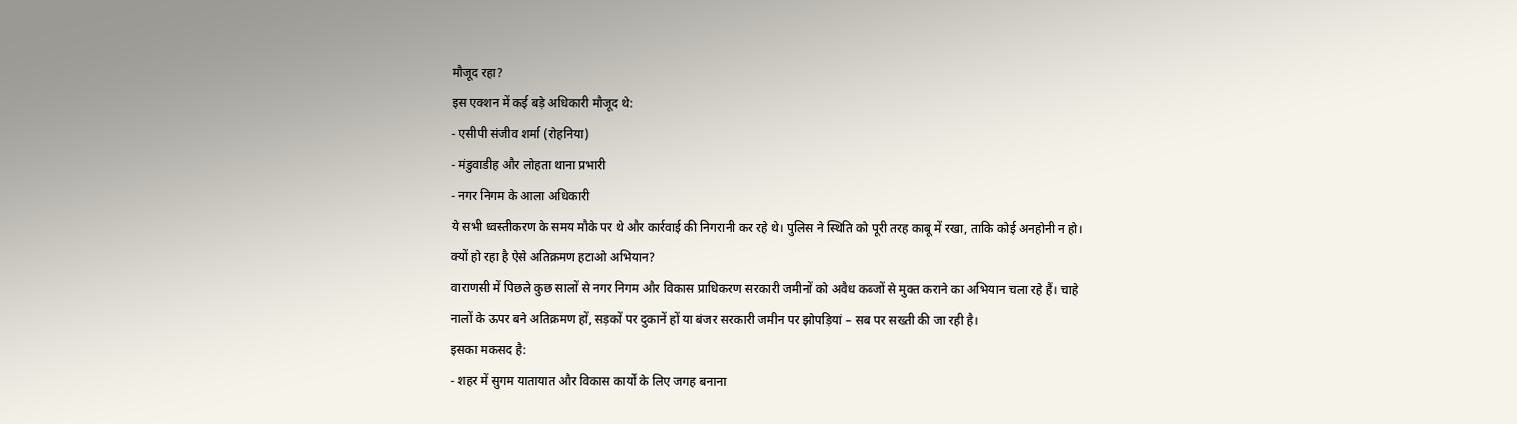मौजूद रहा?
इस एक्शन में कई बड़े अधिकारी मौजूद थे:
- एसीपी संजीव शर्मा (रोहनिया)
- मंडुवाडीह और लोहता थाना प्रभारी
- नगर निगम के आला अधिकारी
ये सभी ध्वस्तीकरण के समय मौके पर थे और कार्रवाई की निगरानी कर रहे थे। पुलिस ने स्थिति को पूरी तरह काबू में रखा, ताकि कोई अनहोनी न हो।
क्यों हो रहा है ऐसे अतिक्रमण हटाओ अभियान?
वाराणसी में पिछले कुछ सालों से नगर निगम और विकास प्राधिकरण सरकारी जमीनों को अवैध कब्जों से मुक्त कराने का अभियान चला रहे हैं। चाहे नालों के ऊपर बने अतिक्रमण हों, सड़कों पर दुकानें हों या बंजर सरकारी जमीन पर झोपड़ियां – सब पर सख्ती की जा रही है।
इसका मकसद है:
- शहर में सुगम यातायात और विकास कार्यों के लिए जगह बनाना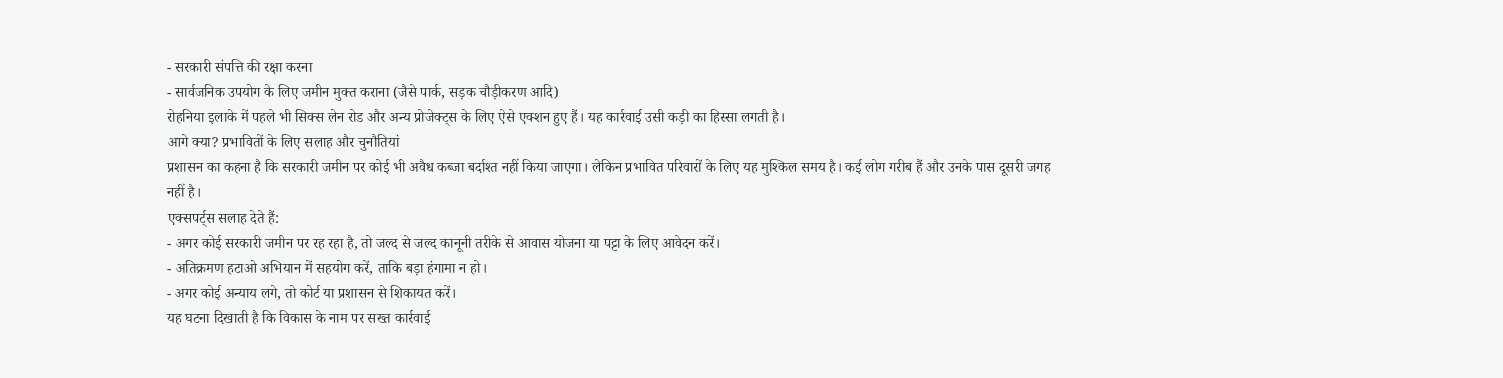- सरकारी संपत्ति की रक्षा करना
- सार्वजनिक उपयोग के लिए जमीन मुक्त कराना (जैसे पार्क, सड़क चौड़ीकरण आदि)
रोहनिया इलाके में पहले भी सिक्स लेन रोड और अन्य प्रोजेक्ट्स के लिए ऐसे एक्शन हुए हैं। यह कार्रवाई उसी कड़ी का हिस्सा लगती है।
आगे क्या? प्रभावितों के लिए सलाह और चुनौतियां
प्रशासन का कहना है कि सरकारी जमीन पर कोई भी अवैध कब्जा बर्दाश्त नहीं किया जाएगा। लेकिन प्रभावित परिवारों के लिए यह मुश्किल समय है। कई लोग गरीब हैं और उनके पास दूसरी जगह नहीं है।
एक्सपर्ट्स सलाह देते हैं:
- अगर कोई सरकारी जमीन पर रह रहा है, तो जल्द से जल्द कानूनी तरीके से आवास योजना या पट्टा के लिए आवेदन करें।
- अतिक्रमण हटाओ अभियान में सहयोग करें, ताकि बड़ा हंगामा न हो।
- अगर कोई अन्याय लगे, तो कोर्ट या प्रशासन से शिकायत करें।
यह घटना दिखाती है कि विकास के नाम पर सख्त कार्रवाई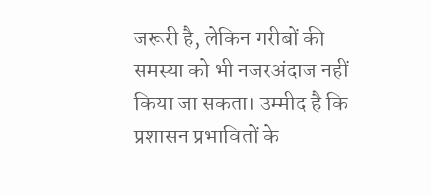जरूरी है, लेकिन गरीबों की समस्या को भी नजरअंदाज नहीं किया जा सकता। उम्मीद है कि प्रशासन प्रभावितों के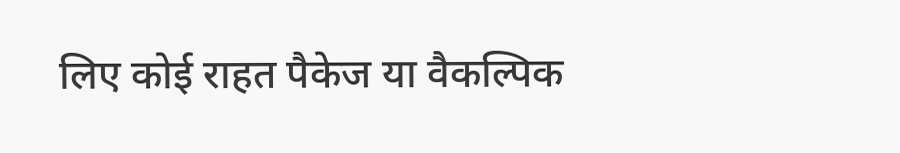लिए कोई राहत पैकेज या वैकल्पिक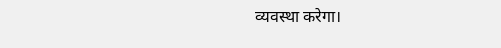व्यवस्था करेगा।